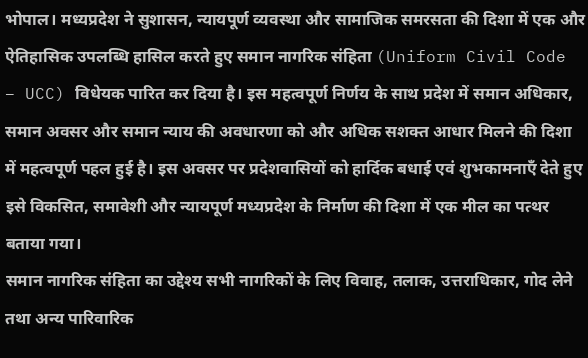भोपाल। मध्यप्रदेश ने सुशासन, न्यायपूर्ण व्यवस्था और सामाजिक समरसता की दिशा में एक और ऐतिहासिक उपलब्धि हासिल करते हुए समान नागरिक संहिता (Uniform Civil Code – UCC) विधेयक पारित कर दिया है। इस महत्वपूर्ण निर्णय के साथ प्रदेश में समान अधिकार, समान अवसर और समान न्याय की अवधारणा को और अधिक सशक्त आधार मिलने की दिशा में महत्वपूर्ण पहल हुई है। इस अवसर पर प्रदेशवासियों को हार्दिक बधाई एवं शुभकामनाएँ देते हुए इसे विकसित, समावेशी और न्यायपूर्ण मध्यप्रदेश के निर्माण की दिशा में एक मील का पत्थर बताया गया।
समान नागरिक संहिता का उद्देश्य सभी नागरिकों के लिए विवाह, तलाक, उत्तराधिकार, गोद लेने तथा अन्य पारिवारिक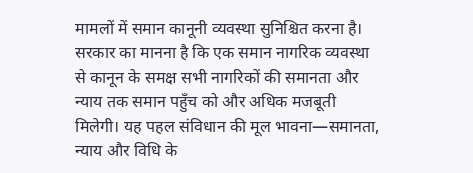मामलों में समान कानूनी व्यवस्था सुनिश्चित करना है। सरकार का मानना है कि एक समान नागरिक व्यवस्था से कानून के समक्ष सभी नागरिकों की समानता और न्याय तक समान पहुँच को और अधिक मजबूती मिलेगी। यह पहल संविधान की मूल भावना—समानता, न्याय और विधि के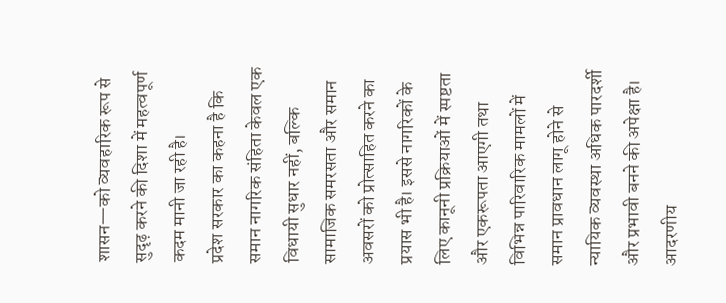शासन—को व्यवहारिक रूप से सुदृढ़ करने की दिशा में महत्वपूर्ण कदम मानी जा रही है।
प्रदेश सरकार का कहना है कि समान नागरिक संहिता केवल एक विधायी सुधार नहीं, बल्कि सामाजिक समरसता और समान अवसरों को प्रोत्साहित करने का प्रयास भी है। इससे नागरिकों के लिए कानूनी प्रक्रियाओं में स्पष्टता और एकरूपता आएगी तथा विभिन्न पारिवारिक मामलों में समान प्रावधान लागू होने से न्यायिक व्यवस्था अधिक पारदर्शी और प्रभावी बनने की अपेक्षा है।
आदरणीय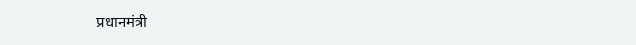प्रधानमंत्री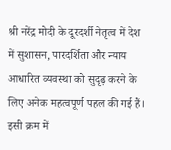श्री नरेंद्र मोदी के दूरदर्शी नेतृत्व में देश में सुशासन, पारदर्शिता और न्याय आधारित व्यवस्था को सुदृढ़ करने के लिए अनेक महत्वपूर्ण पहल की गई हैं। इसी क्रम में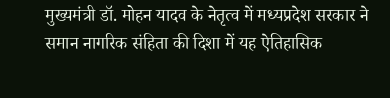मुख्यमंत्री डॉ. मोहन यादव के नेतृत्व में मध्यप्रदेश सरकार ने समान नागरिक संहिता की दिशा में यह ऐतिहासिक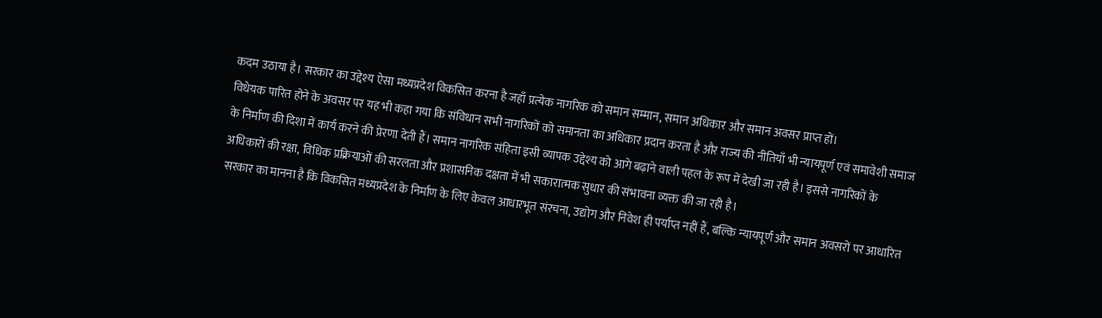कदम उठाया है। सरकार का उद्देश्य ऐसा मध्यप्रदेश विकसित करना है जहाँ प्रत्येक नागरिक को समान सम्मान, समान अधिकार और समान अवसर प्राप्त हों।
विधेयक पारित होने के अवसर पर यह भी कहा गया कि संविधान सभी नागरिकों को समानता का अधिकार प्रदान करता है और राज्य की नीतियाँ भी न्यायपूर्ण एवं समावेशी समाज के निर्माण की दिशा में कार्य करने की प्रेरणा देती हैं। समान नागरिक संहिता इसी व्यापक उद्देश्य को आगे बढ़ाने वाली पहल के रूप में देखी जा रही है। इससे नागरिकों के अधिकारों की रक्षा, विधिक प्रक्रियाओं की सरलता और प्रशासनिक दक्षता में भी सकारात्मक सुधार की संभावना व्यक्त की जा रही है।
सरकार का मानना है कि विकसित मध्यप्रदेश के निर्माण के लिए केवल आधारभूत संरचना, उद्योग और निवेश ही पर्याप्त नहीं हैं, बल्कि न्यायपूर्ण और समान अवसरों पर आधारित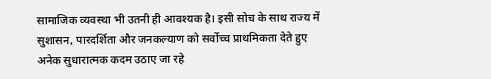सामाजिक व्यवस्था भी उतनी ही आवश्यक है। इसी सोच के साथ राज्य में सुशासन, पारदर्शिता और जनकल्याण को सर्वोच्च प्राथमिकता देते हुए अनेक सुधारात्मक कदम उठाए जा रहे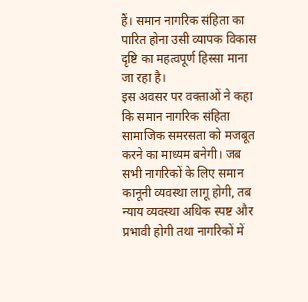हैं। समान नागरिक संहिता का पारित होना उसी व्यापक विकास दृष्टि का महत्वपूर्ण हिस्सा माना जा रहा है।
इस अवसर पर वक्ताओं ने कहा कि समान नागरिक संहिता सामाजिक समरसता को मजबूत करने का माध्यम बनेगी। जब सभी नागरिकों के लिए समान कानूनी व्यवस्था लागू होगी, तब न्याय व्यवस्था अधिक स्पष्ट और प्रभावी होगी तथा नागरिकों में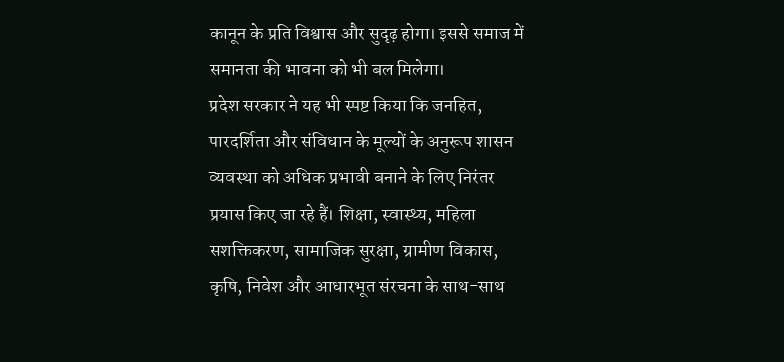कानून के प्रति विश्वास और सुदृढ़ होगा। इससे समाज में समानता की भावना को भी बल मिलेगा।
प्रदेश सरकार ने यह भी स्पष्ट किया कि जनहित, पारदर्शिता और संविधान के मूल्यों के अनुरूप शासन व्यवस्था को अधिक प्रभावी बनाने के लिए निरंतर प्रयास किए जा रहे हैं। शिक्षा, स्वास्थ्य, महिला सशक्तिकरण, सामाजिक सुरक्षा, ग्रामीण विकास, कृषि, निवेश और आधारभूत संरचना के साथ-साथ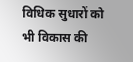विधिक सुधारों को भी विकास की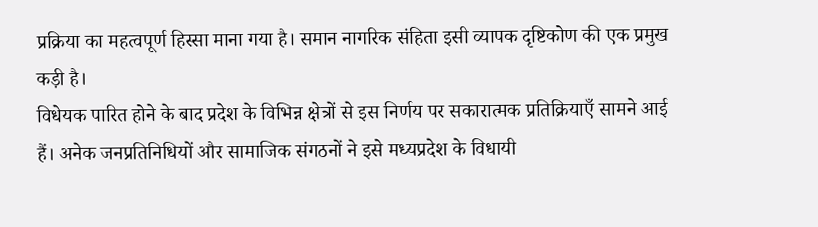प्रक्रिया का महत्वपूर्ण हिस्सा माना गया है। समान नागरिक संहिता इसी व्यापक दृष्टिकोण की एक प्रमुख कड़ी है।
विधेयक पारित होने के बाद प्रदेश के विभिन्न क्षेत्रों से इस निर्णय पर सकारात्मक प्रतिक्रियाएँ सामने आई हैं। अनेक जनप्रतिनिधियों और सामाजिक संगठनों ने इसे मध्यप्रदेश के विधायी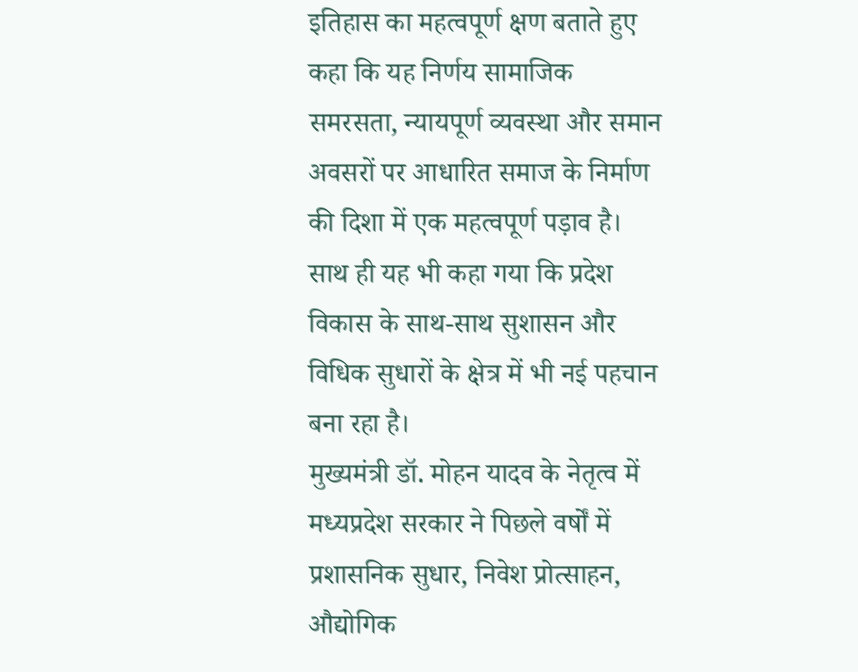इतिहास का महत्वपूर्ण क्षण बताते हुए कहा कि यह निर्णय सामाजिक समरसता, न्यायपूर्ण व्यवस्था और समान अवसरों पर आधारित समाज के निर्माण की दिशा में एक महत्वपूर्ण पड़ाव है। साथ ही यह भी कहा गया कि प्रदेश विकास के साथ-साथ सुशासन और विधिक सुधारों के क्षेत्र में भी नई पहचान बना रहा है।
मुख्यमंत्री डॉ. मोहन यादव के नेतृत्व में मध्यप्रदेश सरकार ने पिछले वर्षों में प्रशासनिक सुधार, निवेश प्रोत्साहन, औद्योगिक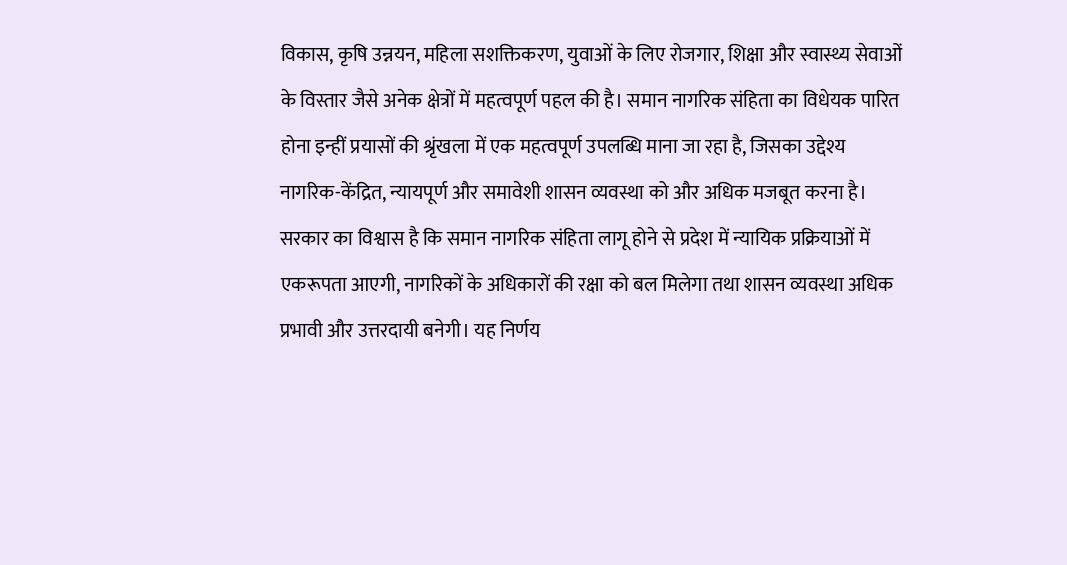विकास, कृषि उन्नयन, महिला सशक्तिकरण, युवाओं के लिए रोजगार, शिक्षा और स्वास्थ्य सेवाओं के विस्तार जैसे अनेक क्षेत्रों में महत्वपूर्ण पहल की है। समान नागरिक संहिता का विधेयक पारित होना इन्हीं प्रयासों की श्रृंखला में एक महत्वपूर्ण उपलब्धि माना जा रहा है, जिसका उद्देश्य नागरिक-केंद्रित, न्यायपूर्ण और समावेशी शासन व्यवस्था को और अधिक मजबूत करना है।
सरकार का विश्वास है कि समान नागरिक संहिता लागू होने से प्रदेश में न्यायिक प्रक्रियाओं में एकरूपता आएगी, नागरिकों के अधिकारों की रक्षा को बल मिलेगा तथा शासन व्यवस्था अधिक प्रभावी और उत्तरदायी बनेगी। यह निर्णय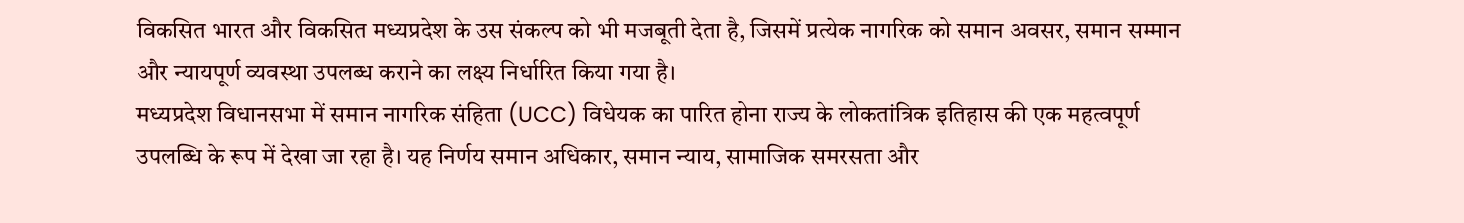विकसित भारत और विकसित मध्यप्रदेश के उस संकल्प को भी मजबूती देता है, जिसमें प्रत्येक नागरिक को समान अवसर, समान सम्मान और न्यायपूर्ण व्यवस्था उपलब्ध कराने का लक्ष्य निर्धारित किया गया है।
मध्यप्रदेश विधानसभा में समान नागरिक संहिता (UCC) विधेयक का पारित होना राज्य के लोकतांत्रिक इतिहास की एक महत्वपूर्ण उपलब्धि के रूप में देखा जा रहा है। यह निर्णय समान अधिकार, समान न्याय, सामाजिक समरसता और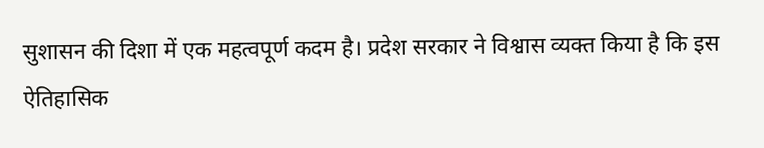सुशासन की दिशा में एक महत्वपूर्ण कदम है। प्रदेश सरकार ने विश्वास व्यक्त किया है कि इस ऐतिहासिक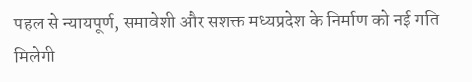पहल से न्यायपूर्ण, समावेशी और सशक्त मध्यप्रदेश के निर्माण को नई गति मिलेगी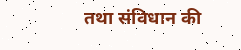तथा संविधान की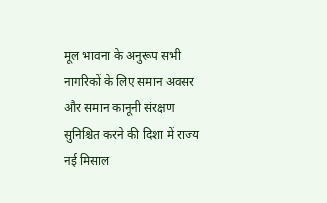मूल भावना के अनुरूप सभी नागरिकों के लिए समान अवसर और समान कानूनी संरक्षण सुनिश्चित करने की दिशा में राज्य नई मिसाल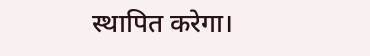स्थापित करेगा।